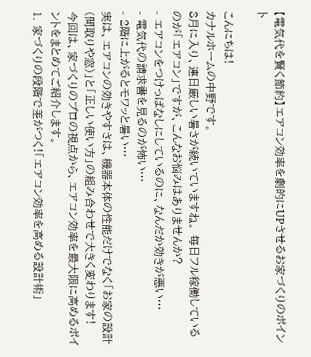【電気代を賢く節約】エアコン効率を劇的にUPさせるお家づくりのポイント

こんにちは!
カナルホームの中野です。
8月に入り、連日厳しい暑さが続いていますね。 毎日フル稼働しているのが「エアコン」ですが、こんなお悩みはありませんか?
- エアコンをつけっぱなしにしているのに、なんだか効きが悪い…
- 電気代の請求書を見るのが怖い…
- 2階に上がるとモワッと暑い…
実は、エアコンの効きやすさは、機器本体の性能だけでなく「お家の設計(間取りや窓)」と「正しい使い方」の組み合わせで大きく変わります!
今回は、家づくりのプロの視点から、エアコン効率を最大限に高めるポイントをまとめてご紹介します。
1. 家づくりの段階で差がつく!「エアコン効率を高める設計術」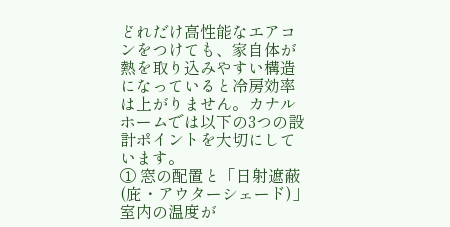どれだけ高性能なエアコンをつけても、家自体が熱を取り込みやすい構造になっていると冷房効率は上がりません。カナルホームでは以下の3つの設計ポイントを大切にしています。
① 窓の配置と「日射遮蔽(庇・アウターシェード)」
室内の温度が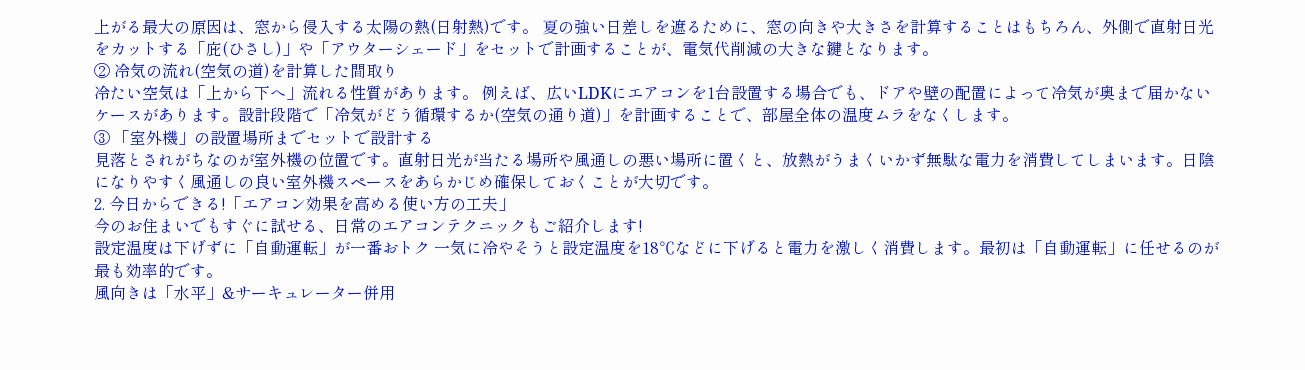上がる最大の原因は、窓から侵入する太陽の熱(日射熱)です。 夏の強い日差しを遮るために、窓の向きや大きさを計算することはもちろん、外側で直射日光をカットする「庇(ひさし)」や「アウターシェード」をセットで計画することが、電気代削減の大きな鍵となります。
② 冷気の流れ(空気の道)を計算した間取り
冷たい空気は「上から下へ」流れる性質があります。 例えば、広いLDKにエアコンを1台設置する場合でも、ドアや壁の配置によって冷気が奥まで届かないケースがあります。設計段階で「冷気がどう循環するか(空気の通り道)」を計画することで、部屋全体の温度ムラをなくします。
③ 「室外機」の設置場所までセットで設計する
見落とされがちなのが室外機の位置です。直射日光が当たる場所や風通しの悪い場所に置くと、放熱がうまくいかず無駄な電力を消費してしまいます。日陰になりやすく風通しの良い室外機スペースをあらかじめ確保しておくことが大切です。
2. 今日からできる!「エアコン効果を高める使い方の工夫」
今のお住まいでもすぐに試せる、日常のエアコンテクニックもご紹介します!
設定温度は下げずに「自動運転」が一番おトク 一気に冷やそうと設定温度を18℃などに下げると電力を激しく消費します。最初は「自動運転」に任せるのが最も効率的です。
風向きは「水平」&サーキュレーター併用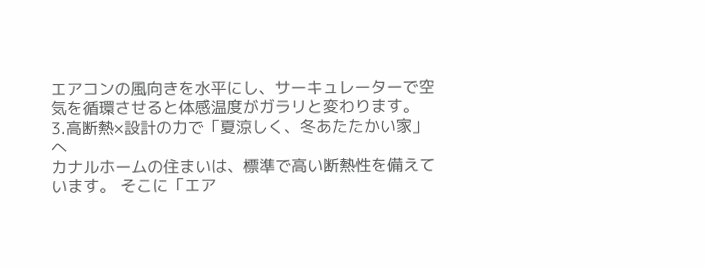エアコンの風向きを水平にし、サーキュレーターで空気を循環させると体感温度がガラリと変わります。
3.高断熱×設計の力で「夏涼しく、冬あたたかい家」へ
カナルホームの住まいは、標準で高い断熱性を備えています。 そこに「エア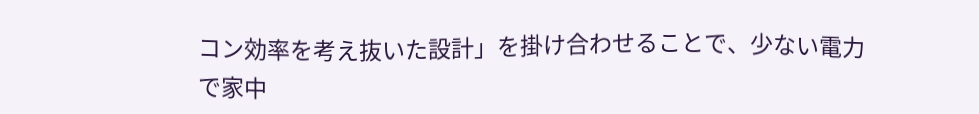コン効率を考え抜いた設計」を掛け合わせることで、少ない電力で家中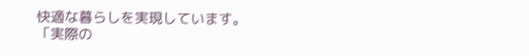快適な暮らしを実現しています。
「実際の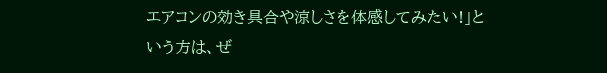エアコンの効き具合や涼しさを体感してみたい!」という方は、ぜ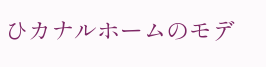ひカナルホームのモデ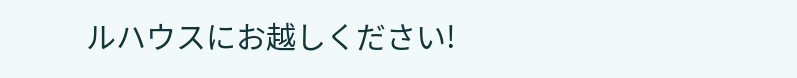ルハウスにお越しください!